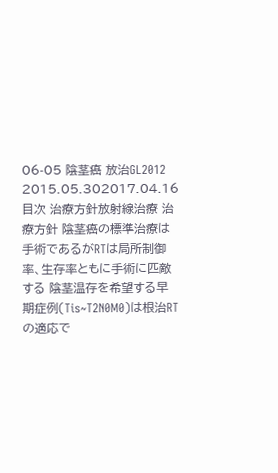06-05 陰茎癌 放治GL2012 2015.05.302017.04.16 目次 治療方針放射線治療 治療方針 陰茎癌の標準治療は手術であるがRTは局所制御率、生存率ともに手術に匹敵する 陰茎温存を希望する早期症例(Tis~T2N0M0)は根治RTの適応で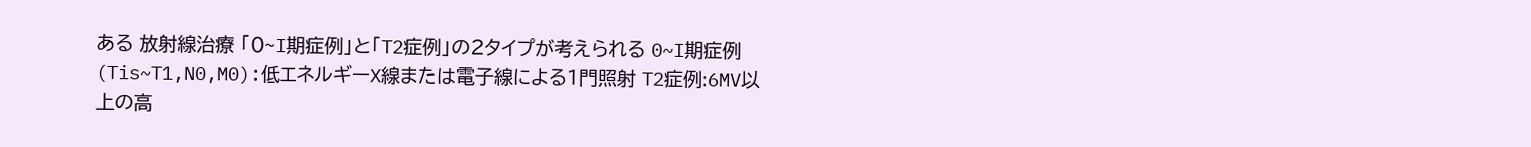ある 放射線治療 「0~I期症例」と「T2症例」の2タイプが考えられる 0~I期症例(Tis~T1,N0,M0):低エネルギーX線または電子線による1門照射 T2症例:6MV以上の高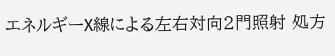エネルギーX線による左右対向2門照射 処方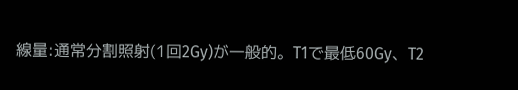線量:通常分割照射(1回2Gy)が一般的。T1で最低60Gy、T2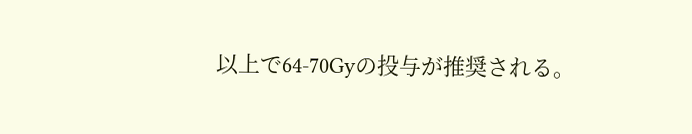以上で64-70Gyの投与が推奨される。